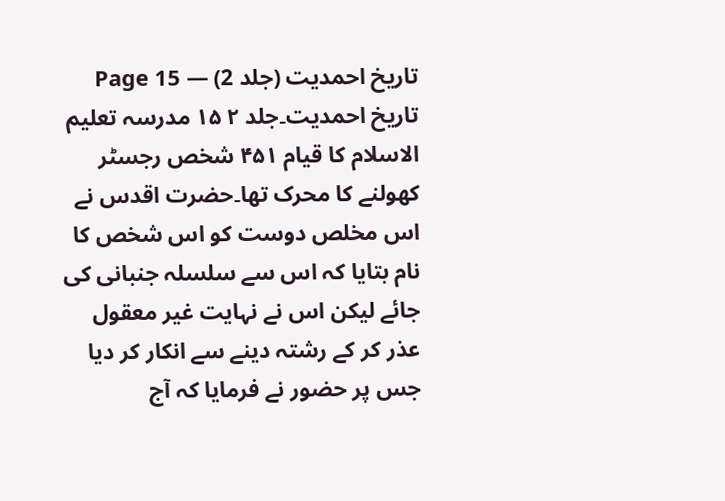تاریخ احمدیت (جلد 2) — Page 15
تاریخ احمدیت۔جلد ۲ ۱۵ مدرسہ تعلیم الاسلام کا قیام ۴۵۱ شخص رجسٹر کھولنے کا محرک تھا۔حضرت اقدس نے اس مخلص دوست کو اس شخص کا نام بتایا کہ اس سے سلسلہ جنبانی کی جائے لیکن اس نے نہایت غیر معقول عذر کر کے رشتہ دینے سے انکار کر دیا جس پر حضور نے فرمایا کہ آج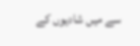سے میں شادیوں کے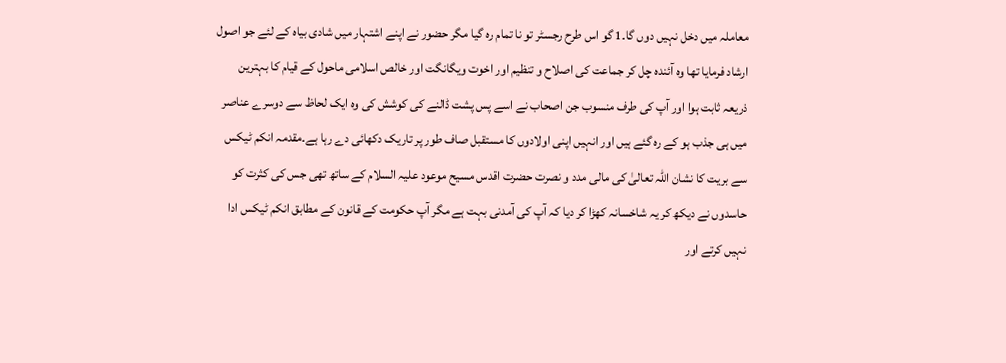معاملہ میں دخل نہیں دوں گا۔1 گو اس طرح رجسٹر تو نا تمام رہ گیا مگر حضور نے اپنے اشتہار میں شادی بیاہ کے لئے جو اصول ارشاد فرمایا تھا وہ آئندہ چل کر جماعت کی اصلاح و تنظیم اور اخوت ویگانگت اور خالص اسلامی ماحول کے قیام کا بہترین ذریعہ ثابت ہوا اور آپ کی طرف منسوب جن اصحاب نے اسے پس پشت ڈالنے کی کوشش کی وہ ایک لحاظ سے دوسرے عناصر میں ہی جذب ہو کے رہ گئے ہیں اور انہیں اپنی اولادوں کا مستقبل صاف طور پر تاریک دکھائی دے رہا ہے۔مقدمہ انکم ٹیکس سے بریت کا نشان اللہ تعالیٰ کی مالی مدد و نصرت حضرت اقدس مسیح موعود علیہ السلام کے ساتھ تھی جس کی کثرت کو حاسدوں نے دیکھ کر یہ شاخسانہ کھڑا کر دیا کہ آپ کی آمدنی بہت ہے مگر آپ حکومت کے قانون کے مطابق انکم ٹیکس ادا نہیں کرتے اور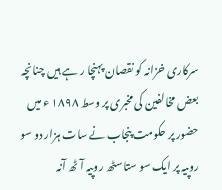سرکاری خزانہ کو نقصان پہنچا ر ہے ہیں چنانچہ بعض مخالفین کی مخبری پر وسط ۱۸۹۸ ء میں حضور پر حکومت پنجاب نے سات ہزار دو سو روپیہ پر ایک سو ستاسٹھ روپیہ آٹھ آنہ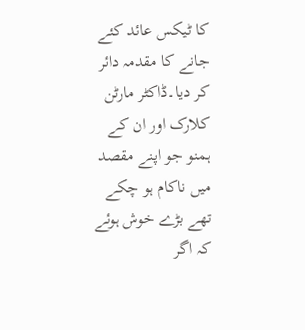کا ٹیکس عائد کئے جانے کا مقدمہ دائر کر دیا۔ڈاکٹر مارٹن کلارک اور ان کے ہمنو جو اپنے مقصد میں ناکام ہو چکے تھے بڑے خوش ہوئے کہ اگر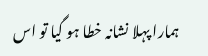ہمارا پہلا نشانہ خطا ہو گیا تو اس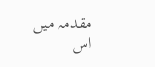مقدمہ میں اس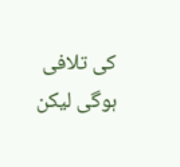کی تلافی ہوگی لیکن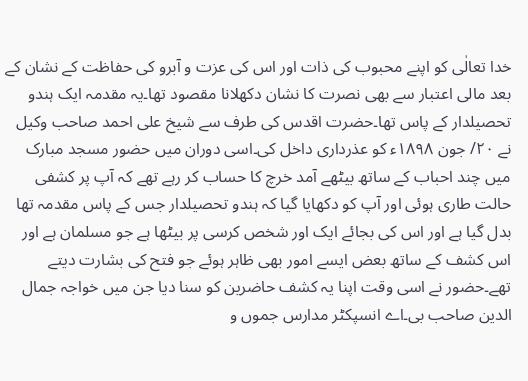خدا تعالٰی کو اپنے محبوب کی ذات اور اس کی عزت و آبرو کی حفاظت کے نشان کے بعد مالی اعتبار سے بھی نصرت کا نشان دکھلانا مقصود تھا۔یہ مقدمہ ایک ہندو تحصیلدار کے پاس تھا۔حضرت اقدس کی طرف سے شیخ علی احمد صاحب وکیل نے ۲۰/ جون ۱۸۹۸ء کو عذرداری داخل کی۔اسی دوران میں حضور مسجد مبارک میں چند احباب کے ساتھ بیٹھے آمد خرچ کا حساب کر رہے تھے کہ آپ پر کشفی حالت طاری ہوئی اور آپ کو دکھایا گیا کہ ہندو تحصیلدار جس کے پاس مقدمہ تھا بدل گیا ہے اور اس کی بجائے ایک اور شخص کرسی پر بیٹھا ہے جو مسلمان ہے اور اس کشف کے ساتھ بعض ایسے امور بھی ظاہر ہوئے جو فتح کی بشارت دیتے تھے۔حضور نے اسی وقت اپنا یہ کشف حاضرین کو سنا دیا جن میں خواجہ جمال الدین صاحب بی۔اے انسپکٹر مدارس جموں و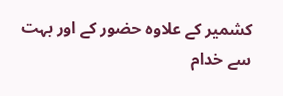کشمیر کے علاوہ حضور کے اور بہت سے خدام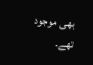بھی موجود تھے۔